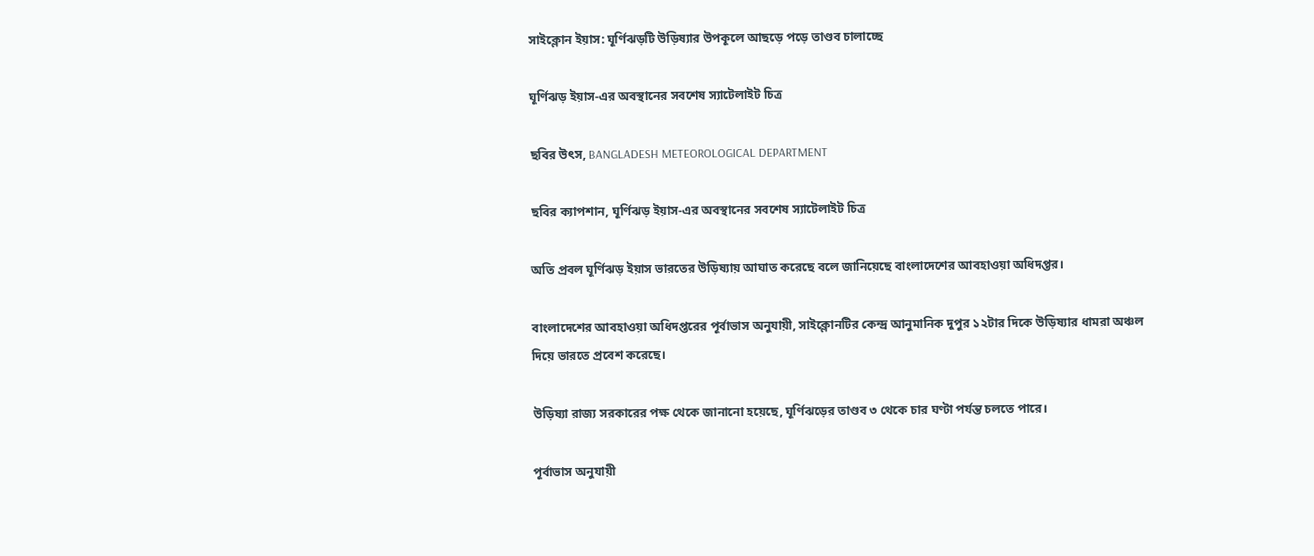সাইক্লোন ইয়াস: ঘূর্ণিঝড়টি উড়িষ্যার উপকূলে আছড়ে পড়ে তাণ্ডব চালাচ্ছে

ঘূর্ণিঝড় ইয়াস-এর অবস্থানের সবশেষ স্যাটেলাইট চিত্র

ছবির উৎস, BANGLADESH METEOROLOGICAL DEPARTMENT

ছবির ক্যাপশান, ঘূর্ণিঝড় ইয়াস-এর অবস্থানের সবশেষ স্যাটেলাইট চিত্র

অতি প্রবল ঘূর্ণিঝড় ইয়াস ভারতের উড়িষ্যায় আঘাত করেছে বলে জানিয়েছে বাংলাদেশের আবহাওয়া অধিদপ্তর।

বাংলাদেশের আবহাওয়া অধিদপ্তরের পূর্বাভাস অনুযায়ী, সাইক্লোনটির কেন্দ্র আনুমানিক দুপুর ১২টার দিকে উড়িষ্যার ধামরা অঞ্চল দিয়ে ভারতে প্রবেশ করেছে।

উড়িষ্যা রাজ্য সরকারের পক্ষ থেকে জানানো হয়েছে, ঘূর্ণিঝড়ের তাণ্ডব ৩ থেকে চার ঘণ্টা পর্যন্ত চলতে পারে।

পূর্বাভাস অনুযায়ী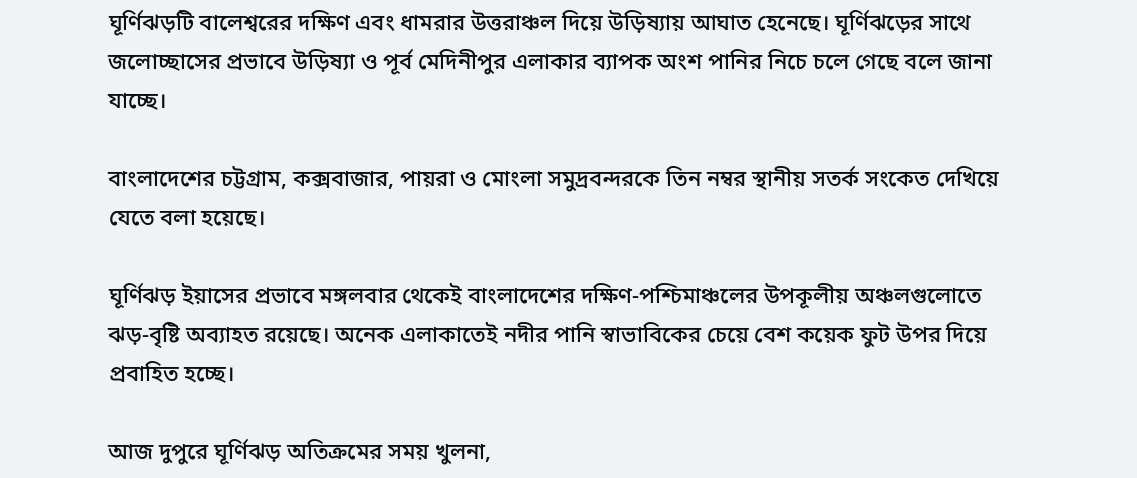ঘূর্ণিঝড়টি বালেশ্বরের দক্ষিণ এবং ধামরার উত্তরাঞ্চল দিয়ে উড়িষ্যায় আঘাত হেনেছে। ঘূর্ণিঝড়ের সাথে জলোচ্ছাসের প্রভাবে উড়িষ্যা ও পূর্ব মেদিনীপুর এলাকার ব্যাপক অংশ পানির নিচে চলে গেছে বলে জানা যাচ্ছে।

বাংলাদেশের চট্টগ্রাম, কক্সবাজার, পায়রা ও মোংলা সমুদ্রবন্দরকে তিন নম্বর স্থানীয় সতর্ক সংকেত দেখিয়ে যেতে বলা হয়েছে।

ঘূর্ণিঝড় ইয়াসের প্রভাবে মঙ্গলবার থেকেই বাংলাদেশের দক্ষিণ-পশ্চিমাঞ্চলের উপকূলীয় অঞ্চলগুলোতে ঝড়-বৃষ্টি অব্যাহত রয়েছে। অনেক এলাকাতেই নদীর পানি স্বাভাবিকের চেয়ে বেশ কয়েক ফুট উপর দিয়ে প্রবাহিত হচ্ছে।

আজ দুপুরে ঘূর্ণিঝড় অতিক্রমের সময় খুলনা,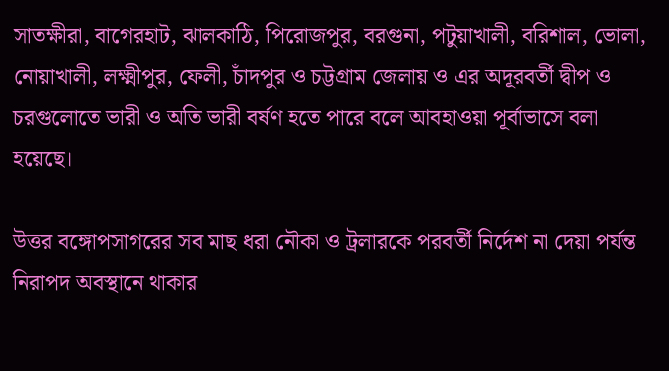সাতক্ষীরা, বাগেরহাট, ঝালকাঠি, পিরোজপুর, বরগুনা, পটুয়াখালী, বরিশাল, ভোলা, নোয়াখালী, লক্ষ্মীপুর, ফেলী, চাঁদপুর ও চট্টগ্রাম জেলায় ও এর অদূরবর্তী দ্বীপ ও চরগুলোতে ভারী ও অতি ভারী বর্ষণ হতে পারে বলে আবহাওয়া পূর্বাভাসে বলা হয়েছে।

উত্তর বঙ্গোপসাগরের সব মাছ ধরা নৌকা ও ট্রলারকে পরবর্তী নির্দেশ না দেয়া পর্যন্ত নিরাপদ অবস্থানে থাকার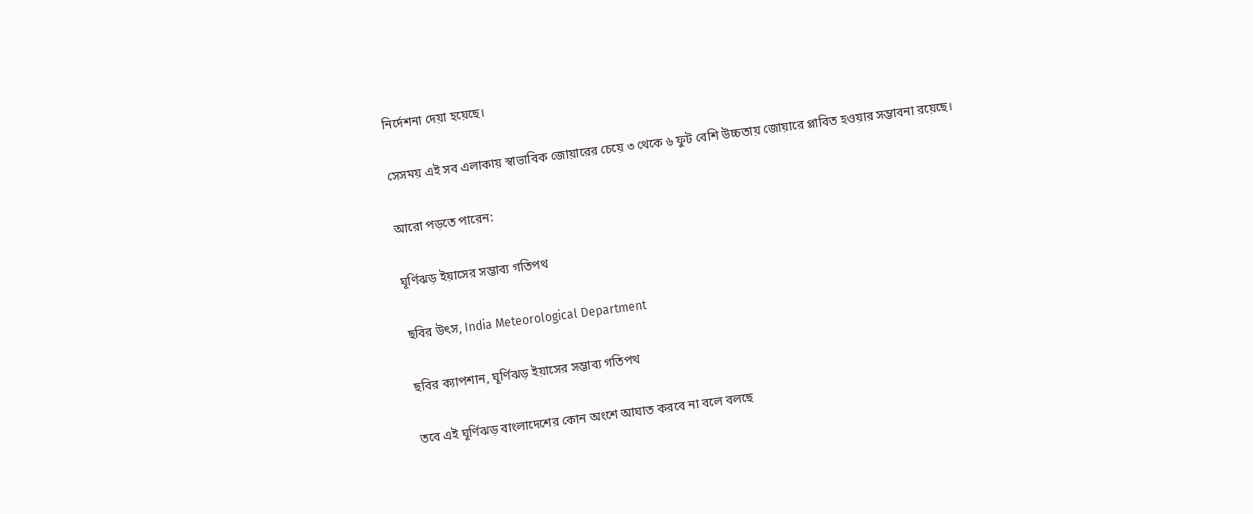নির্দেশনা দেয়া হয়েছে।

সেসময় এই সব এলাকায় স্বাভাবিক জোয়ারের চেয়ে ৩ থেকে ৬ ফুট বেশি উচ্চতায় জোয়ারে প্লাবিত হওয়ার সম্ভাবনা রয়েছে।

আরো পড়তে পারেন:

ঘূর্ণিঝড় ইয়াসের সম্ভাব্য গতিপথ

ছবির উৎস, India Meteorological Department

ছবির ক্যাপশান, ঘূর্ণিঝড় ইয়াসের সম্ভাব্য গতিপথ

তবে এই ঘূর্ণিঝড় বাংলাদেশের কোন অংশে আঘাত করবে না বলে বলছে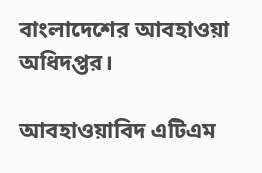বাংলাদেশের আবহাওয়া অধিদপ্তর।

আবহাওয়াবিদ এটিএম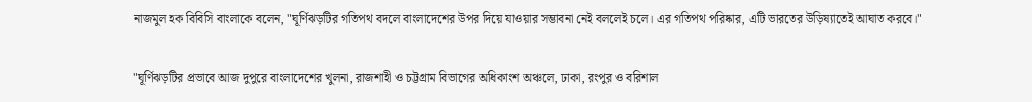নাজমুল হক বিবিসি বাংলাকে বলেন, "ঘূর্ণিঝড়টির গতিপথ বদলে বাংলাদেশের উপর দিয়ে যাওয়ার সম্ভাবনা নেই বললেই চলে। এর গতিপথ পরিষ্কার, এটি ভারতের উড়িষ্যাতেই আঘাত করবে।"

"ঘূর্ণিঝড়টির প্রভাবে আজ দুপুরে বাংলাদেশের খুলনা, রাজশাহী ও চট্টগ্রাম বিভাগের অধিকাংশ অঞ্চলে, ঢাকা, রংপুর ও বরিশাল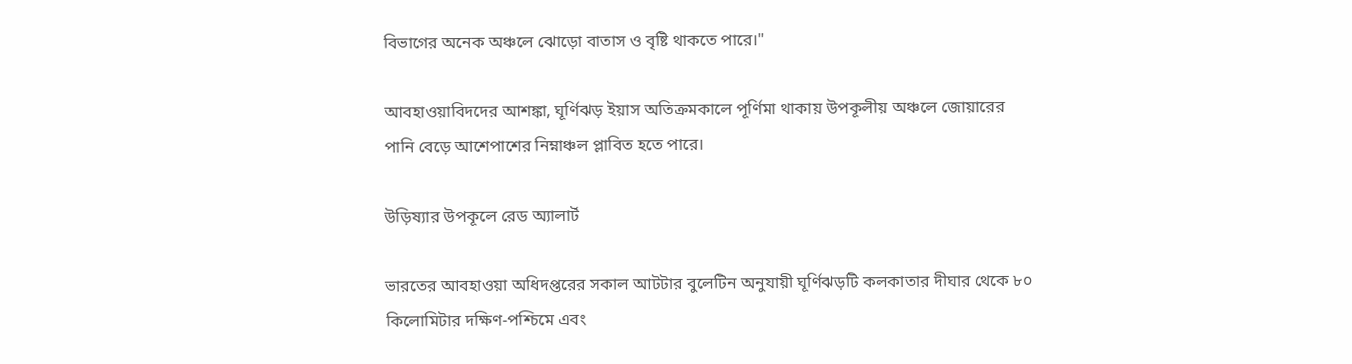বিভাগের অনেক অঞ্চলে ঝোড়ো বাতাস ও বৃষ্টি থাকতে পারে।"

আবহাওয়াবিদদের আশঙ্কা, ঘূর্ণিঝড় ইয়াস অতিক্রমকালে পূর্ণিমা থাকায় উপকূলীয় অঞ্চলে জোয়ারের পানি বেড়ে আশেপাশের নিম্নাঞ্চল প্লাবিত হতে পারে।

উড়িষ্যার উপকূলে রেড অ্যালার্ট

ভারতের আবহাওয়া অধিদপ্তরের সকাল আটটার বুলেটিন অনুযায়ী ঘূর্ণিঝড়টি কলকাতার দীঘার থেকে ৮০ কিলোমিটার দক্ষিণ-পশ্চিমে এবং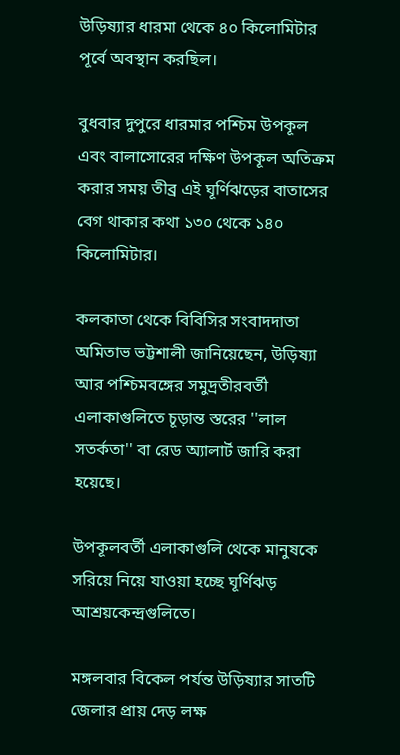উড়িষ্যার ধারমা থেকে ৪০ কিলোমিটার পূর্বে অবস্থান করছিল।

বুধবার দুপুরে ধারমার পশ্চিম উপকূল এবং বালাসোরের দক্ষিণ উপকূল অতিক্রম করার সময় তীব্র এই ঘূর্ণিঝড়ের বাতাসের বেগ থাকার কথা ১৩০ থেকে ১৪০ কিলোমিটার।

কলকাতা থেকে বিবিসির সংবাদদাতা অমিতাভ ভট্টশালী জানিয়েছেন, উড়িষ্যা আর পশ্চিমবঙ্গের সমুদ্রতীরবর্তী এলাকাগুলিতে চূড়ান্ত স্তরের ''লাল সতর্কতা'' বা রেড অ্যালার্ট জারি করা হয়েছে।

উপকূলবর্তী এলাকাগুলি থেকে মানুষকে সরিয়ে নিয়ে যাওয়া হচ্ছে ঘূর্ণিঝড় আশ্রয়কেন্দ্রগুলিতে।

মঙ্গলবার বিকেল পর্যন্ত উড়িষ্যার সাতটি জেলার প্রায় দেড় লক্ষ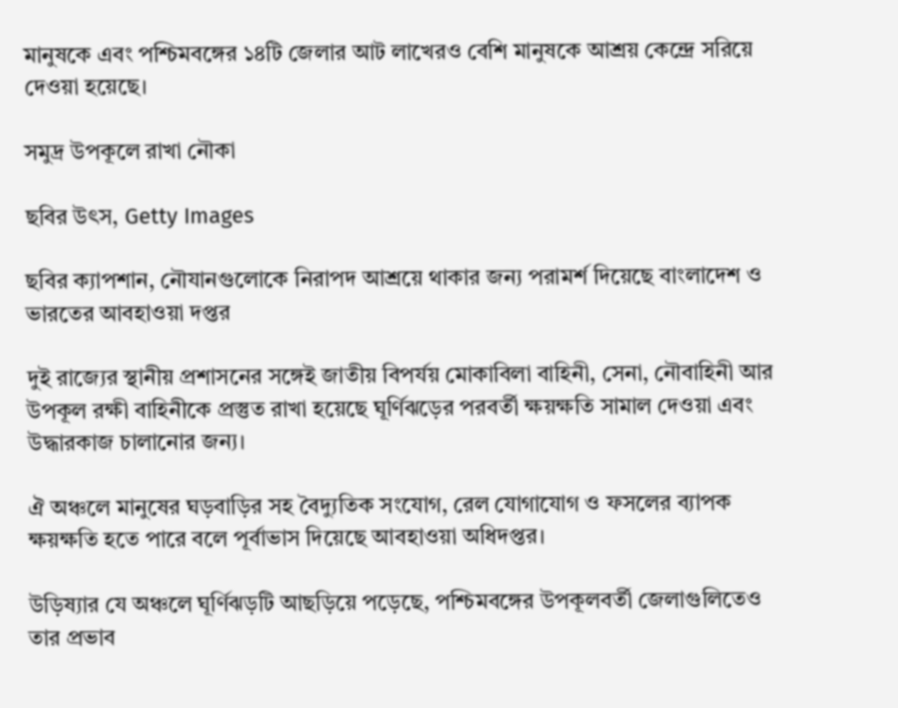মানুষকে এবং পশ্চিমবঙ্গের ১৪টি জেলার আট লাখেরও বেশি মানুষকে আশ্রয় কেন্দ্রে সরিয়ে দেওয়া হয়েছে।

সমুদ্র উপকূলে রাখা নৌকা

ছবির উৎস, Getty Images

ছবির ক্যাপশান, নৌযানগুলোকে নিরাপদ আশ্রয়ে থাকার জন্য পরামর্শ দিয়েছে বাংলাদেশ ও ভারতের আবহাওয়া দপ্তর

দুই রাজ্যের স্থানীয় প্রশাসনের সঙ্গেই জাতীয় বিপর্যয় মোকাবিলা বাহিনী, সেনা, নৌবাহিনী আর উপকূল রক্ষী বাহিনীকে প্রস্তুত রাখা হয়েছে ঘূর্ণিঝড়ের পরবর্তী ক্ষয়ক্ষতি সামাল দেওয়া এবং উদ্ধারকাজ চালানোর জন্য।

ঐ অঞ্চলে মানুষের ঘড়বাড়ির সহ বৈদ্যুতিক সংযোগ, রেল যোগাযোগ ও ফসলের ব্যাপক ক্ষয়ক্ষতি হতে পারে বলে পূর্বাভাস দিয়েছে আবহাওয়া অধিদপ্তর।

উড়িষ্যার যে অঞ্চলে ঘূর্ণিঝড়টি আছড়িয়ে পড়েছে, পশ্চিমবঙ্গের উপকূলবর্তী জেলাগুলিতেও তার প্রভাব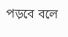পড়বে বলে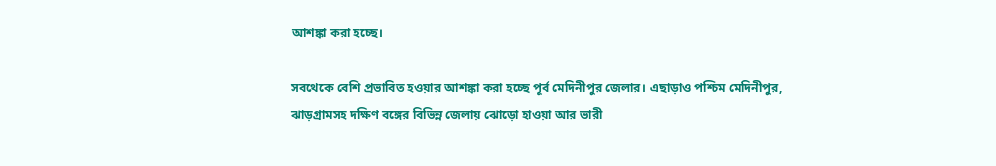আশঙ্কা করা হচ্ছে।

সবথেকে বেশি প্রভাবিত হওয়ার আশঙ্কা করা হচ্ছে পূর্ব মেদিনীপুর জেলার। এছাড়াও পশ্চিম মেদিনীপুর, ঝাড়গ্রামসহ দক্ষিণ বঙ্গের বিভিন্ন জেলায় ঝোড়ো হাওয়া আর ভারী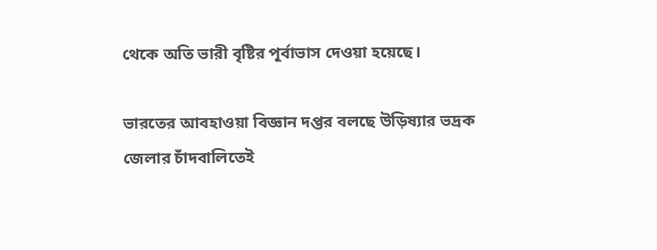থেকে অতি ভারী বৃষ্টির পূর্বাভাস দেওয়া হয়েছে।

ভারতের আবহাওয়া বিজ্ঞান দপ্তর বলছে উড়িষ্যার ভদ্রক জেলার চাঁদবালিতেই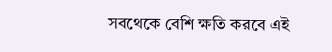সবথেকে বেশি ক্ষতি করবে এই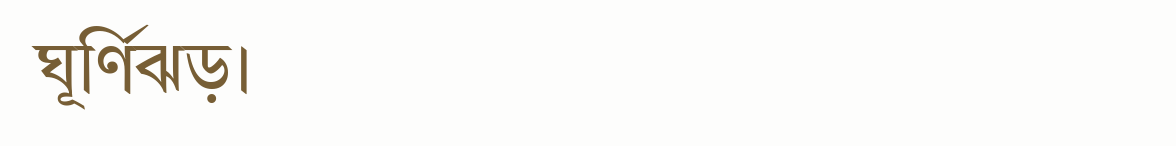ঘূর্ণিঝড়।